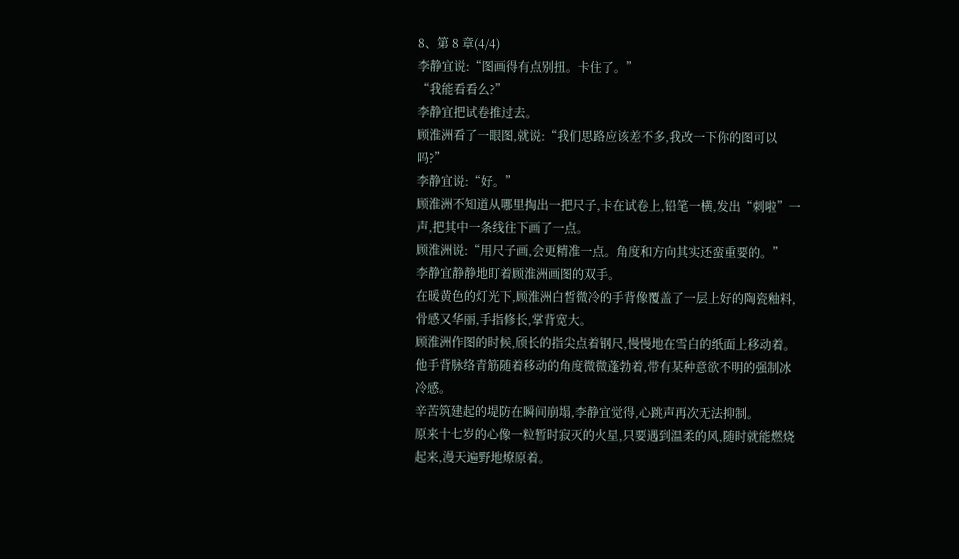8、第 8 章(4/4)
李静宜说:“图画得有点别扭。卡住了。”
“我能看看么?”
李静宜把试卷推过去。
顾淮洲看了一眼图,就说:“我们思路应该差不多,我改一下你的图可以吗?”
李静宜说:“好。”
顾淮洲不知道从哪里掏出一把尺子,卡在试卷上,铅笔一横,发出“刺啦”一声,把其中一条线往下画了一点。
顾淮洲说:“用尺子画,会更精准一点。角度和方向其实还蛮重要的。”
李静宜静静地盯着顾淮洲画图的双手。
在暖黄色的灯光下,顾淮洲白皙微冷的手背像覆盖了一层上好的陶瓷釉料,骨感又华丽,手指修长,掌背宽大。
顾淮洲作图的时候,颀长的指尖点着钢尺,慢慢地在雪白的纸面上移动着。
他手背脉络青筋随着移动的角度微微蓬勃着,带有某种意欲不明的强制冰冷感。
辛苦筑建起的堤防在瞬间崩塌,李静宜觉得,心跳声再次无法抑制。
原来十七岁的心像一粒暂时寂灭的火星,只要遇到温柔的风,随时就能燃烧起来,漫天遍野地燎原着。